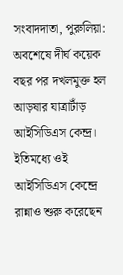সংবাদদাতা, পুরুলিয়া: অবশেষে দীর্ঘ কয়েক বছর পর দখলমুক্ত হল আড়ষার যাত্রাটাঁড় আইসিডিএস কেন্দ্র। ইতিমধ্যে ওই আইসিডিএস কেন্দ্রে রান্নাও শুরু করেছেন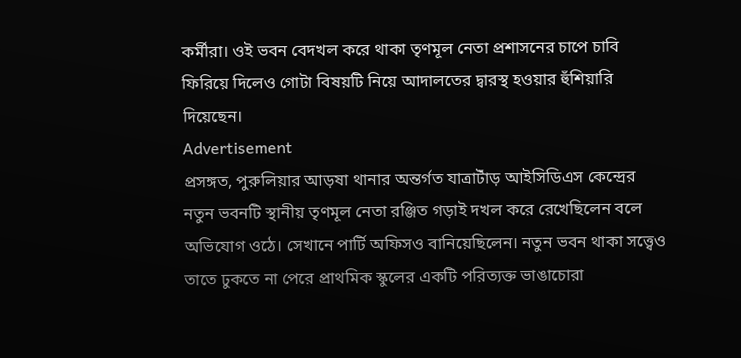কর্মীরা। ওই ভবন বেদখল করে থাকা তৃণমূল নেতা প্রশাসনের চাপে চাবি ফিরিয়ে দিলেও গোটা বিষয়টি নিয়ে আদালতের দ্বারস্থ হওয়ার হুঁশিয়ারি দিয়েছেন।
Advertisement
প্রসঙ্গত, পুরুলিয়ার আড়ষা থানার অন্তর্গত যাত্রাটাঁড় আইসিডিএস কেন্দ্রের নতুন ভবনটি স্থানীয় তৃণমূল নেতা রঞ্জিত গড়াই দখল করে রেখেছিলেন বলে অভিযোগ ওঠে। সেখানে পার্টি অফিসও বানিয়েছিলেন। নতুন ভবন থাকা সত্ত্বেও তাতে ঢুকতে না পেরে প্রাথমিক স্কুলের একটি পরিত্যক্ত ভাঙাচোরা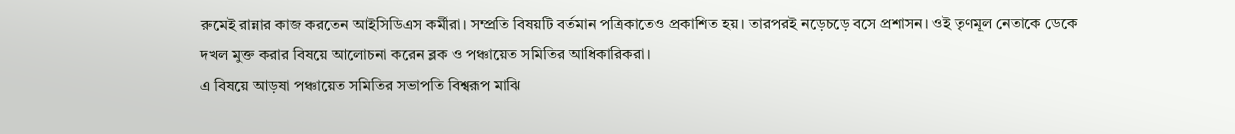রুমেই রান্নার কাজ করতেন আইসিডিএস কর্মীরা। সম্প্রতি বিষয়টি বর্তমান পত্রিকাতেও প্রকাশিত হয়। তারপরই নড়েচড়ে বসে প্রশাসন। ওই তৃণমূল নেতাকে ডেকে দখল মুক্ত করার বিষয়ে আলোচনা করেন ব্লক ও পঞ্চায়েত সমিতির আধিকারিকরা।
এ বিষয়ে আড়ষা পঞ্চায়েত সমিতির সভাপতি বিশ্বরূপ মাঝি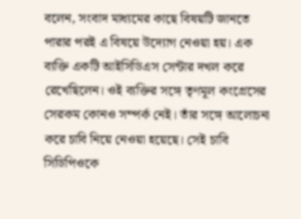বলেন, সংবাদ মাধ্যমের কাছে বিষয়টি জানতে পারার পরই এ বিষয়ে উদ্যোগ নেওয়া হয়। এক ব্যক্তি একটি আইসিডিএস সেন্টার দখল করে রেখেছিলেন। ওই ব্যক্তির সঙ্গে তৃণমূল কংগ্রেসের সেরকম কোনও সম্পর্ক নেই। তাঁর সঙ্গে আলোচনা করে চাবি নিয়ে নেওয়া হয়েছে। সেই চাবি সিডিপিওকে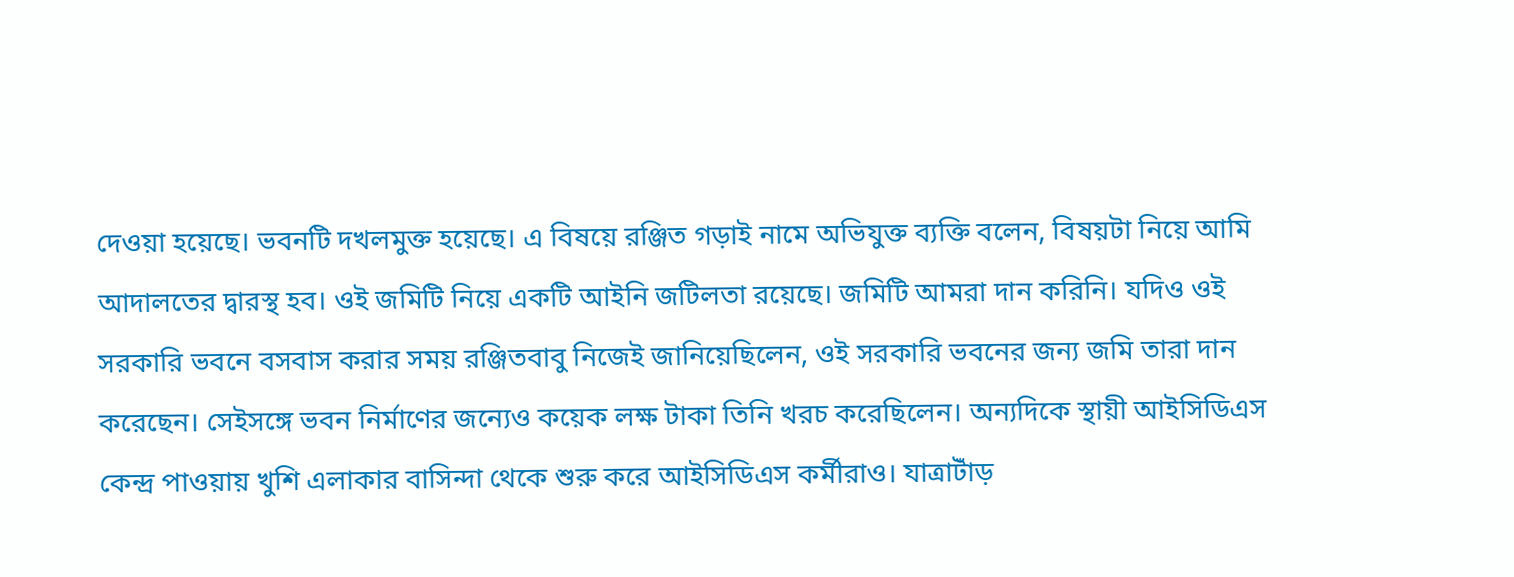দেওয়া হয়েছে। ভবনটি দখলমুক্ত হয়েছে। এ বিষয়ে রঞ্জিত গড়াই নামে অভিযুক্ত ব্যক্তি বলেন, বিষয়টা নিয়ে আমি আদালতের দ্বারস্থ হব। ওই জমিটি নিয়ে একটি আইনি জটিলতা রয়েছে। জমিটি আমরা দান করিনি। যদিও ওই সরকারি ভবনে বসবাস করার সময় রঞ্জিতবাবু নিজেই জানিয়েছিলেন, ওই সরকারি ভবনের জন্য জমি তারা দান করেছেন। সেইসঙ্গে ভবন নির্মাণের জন্যেও কয়েক লক্ষ টাকা তিনি খরচ করেছিলেন। অন্যদিকে স্থায়ী আইসিডিএস কেন্দ্র পাওয়ায় খুশি এলাকার বাসিন্দা থেকে শুরু করে আইসিডিএস কর্মীরাও। যাত্রাটাঁড়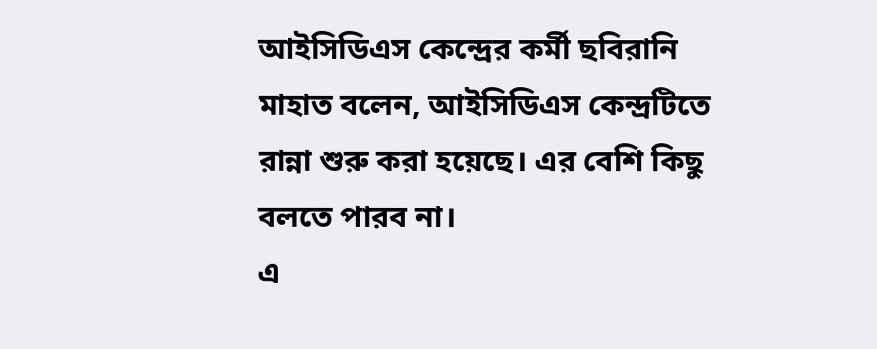আইসিডিএস কেন্দ্রের কর্মী ছবিরানি মাহাত বলেন, আইসিডিএস কেন্দ্রটিতে রান্না শুরু করা হয়েছে। এর বেশি কিছু বলতে পারব না।
এ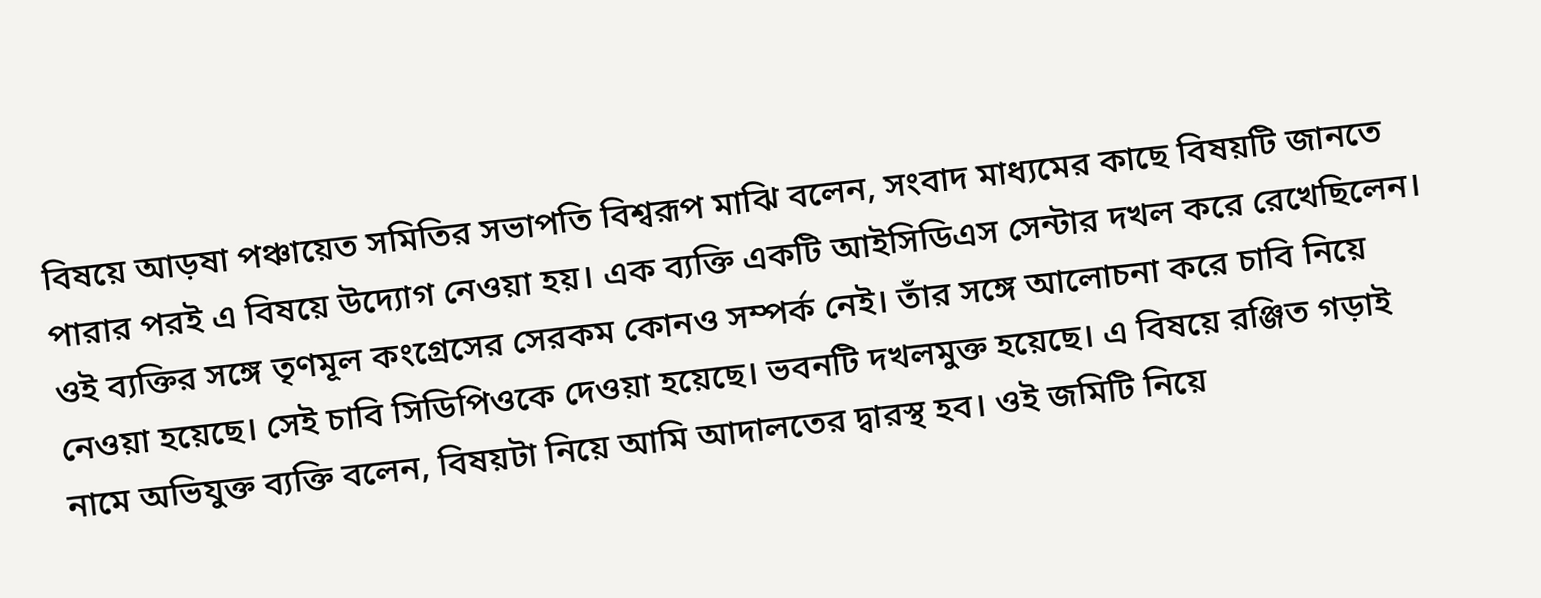বিষয়ে আড়ষা পঞ্চায়েত সমিতির সভাপতি বিশ্বরূপ মাঝি বলেন, সংবাদ মাধ্যমের কাছে বিষয়টি জানতে পারার পরই এ বিষয়ে উদ্যোগ নেওয়া হয়। এক ব্যক্তি একটি আইসিডিএস সেন্টার দখল করে রেখেছিলেন। ওই ব্যক্তির সঙ্গে তৃণমূল কংগ্রেসের সেরকম কোনও সম্পর্ক নেই। তাঁর সঙ্গে আলোচনা করে চাবি নিয়ে নেওয়া হয়েছে। সেই চাবি সিডিপিওকে দেওয়া হয়েছে। ভবনটি দখলমুক্ত হয়েছে। এ বিষয়ে রঞ্জিত গড়াই নামে অভিযুক্ত ব্যক্তি বলেন, বিষয়টা নিয়ে আমি আদালতের দ্বারস্থ হব। ওই জমিটি নিয়ে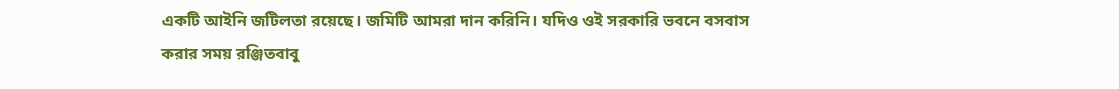একটি আইনি জটিলতা রয়েছে। জমিটি আমরা দান করিনি। যদিও ওই সরকারি ভবনে বসবাস করার সময় রঞ্জিতবাবু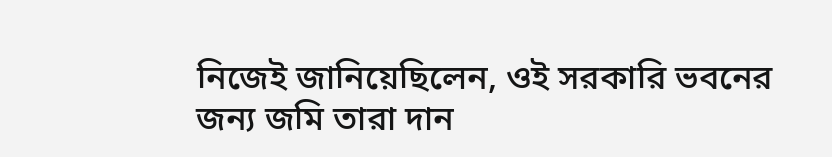নিজেই জানিয়েছিলেন, ওই সরকারি ভবনের জন্য জমি তারা দান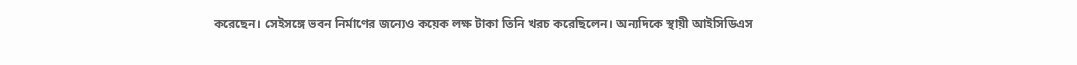করেছেন। সেইসঙ্গে ভবন নির্মাণের জন্যেও কয়েক লক্ষ টাকা তিনি খরচ করেছিলেন। অন্যদিকে স্থায়ী আইসিডিএস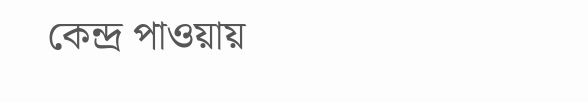কেন্দ্র পাওয়ায়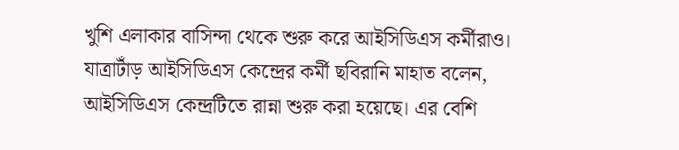খুশি এলাকার বাসিন্দা থেকে শুরু করে আইসিডিএস কর্মীরাও। যাত্রাটাঁড় আইসিডিএস কেন্দ্রের কর্মী ছবিরানি মাহাত বলেন, আইসিডিএস কেন্দ্রটিতে রান্না শুরু করা হয়েছে। এর বেশি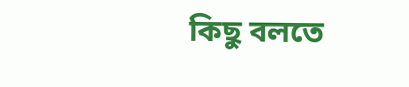কিছু বলতে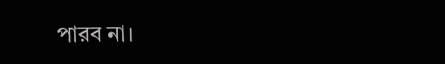পারব না।